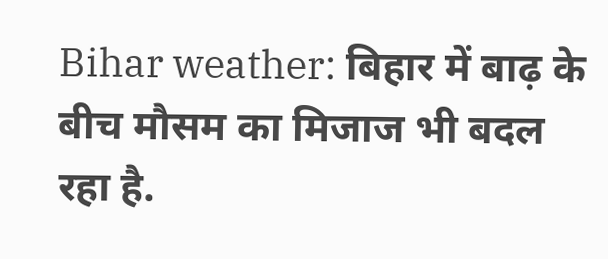Bihar weather: बिहार में बाढ़ के बीच मौसम का मिजाज भी बदल रहा है.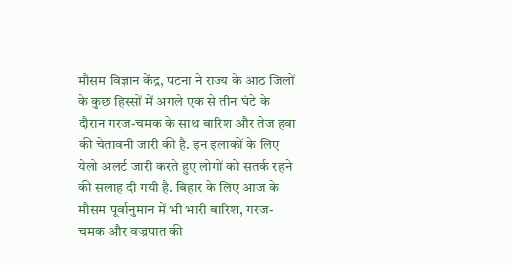मौसम विज्ञान केंद्र, पटना ने राज्य के आठ जिलों के कुछ हिस्सों में अगले एक से तीन घंटे के दौरान गरज-चमक के साथ बारिश और तेज हवा की चेतावनी जारी की है. इन इलाकों के लिए येलो अलर्ट जारी करते हुए लोगों को सतर्क रहने की सलाह दी गयी है. बिहार के लिए आज के मौसम पूर्वानुमान में भी भारी बारिश, गरज-चमक और वज्रपात की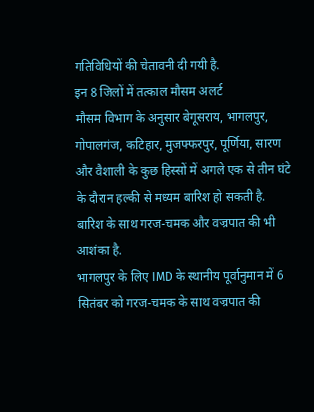गतिविधियों की चेतावनी दी गयी है.
इन 8 जिलों में तत्काल मौसम अलर्ट
मौसम विभाग के अनुसार बेगूसराय, भागलपुर, गोपालगंज, कटिहार, मुजफ्फरपुर, पूर्णिया, सारण और वैशाली के कुछ हिस्सों में अगले एक से तीन घंटे के दौरान हल्की से मध्यम बारिश हो सकती है. बारिश के साथ गरज-चमक और वज्रपात की भी आशंका है.
भागलपुर के लिए IMD के स्थानीय पूर्वानुमान में 6 सितंबर को गरज-चमक के साथ वज्रपात की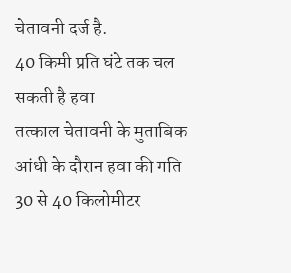चेतावनी दर्ज है.
40 किमी प्रति घंटे तक चल सकती है हवा
तत्काल चेतावनी के मुताबिक आंधी के दौरान हवा की गति 30 से 40 किलोमीटर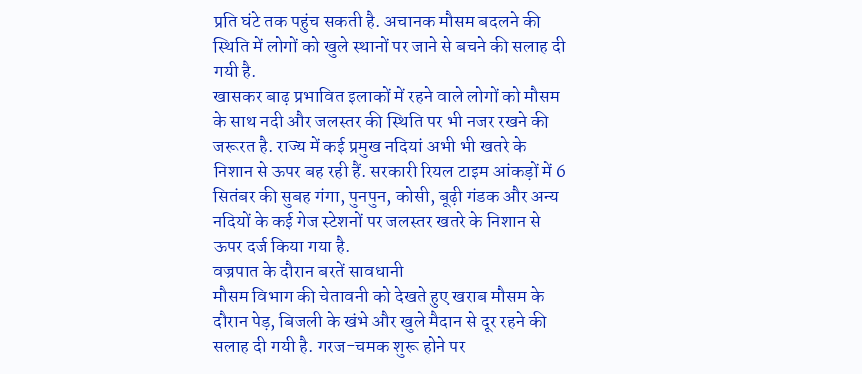प्रति घंटे तक पहुंच सकती है. अचानक मौसम बदलने की स्थिति में लोगों को खुले स्थानों पर जाने से बचने की सलाह दी गयी है.
खासकर बाढ़ प्रभावित इलाकों में रहने वाले लोगों को मौसम के साथ नदी और जलस्तर की स्थिति पर भी नजर रखने की जरूरत है. राज्य में कई प्रमुख नदियां अभी भी खतरे के निशान से ऊपर बह रही हैं. सरकारी रियल टाइम आंकड़ों में 6 सितंबर की सुबह गंगा, पुनपुन, कोसी, बूढ़ी गंडक और अन्य नदियों के कई गेज स्टेशनों पर जलस्तर खतरे के निशान से ऊपर दर्ज किया गया है.
वज्रपात के दौरान बरतें सावधानी
मौसम विभाग की चेतावनी को देखते हुए खराब मौसम के दौरान पेड़, बिजली के खंभे और खुले मैदान से दूर रहने की सलाह दी गयी है. गरज-चमक शुरू होने पर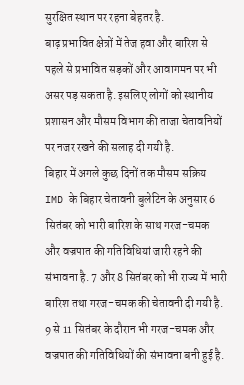सुरक्षित स्थान पर रहना बेहतर है.
बाढ़ प्रभावित क्षेत्रों में तेज हवा और बारिश से पहले से प्रभावित सड़कों और आवागमन पर भी असर पड़ सकता है. इसलिए लोगों को स्थानीय प्रशासन और मौसम विभाग की ताजा चेतावनियों पर नजर रखने की सलाह दी गयी है.
बिहार में अगले कुछ दिनों तक मौसम सक्रिय
IMD के बिहार चेतावनी बुलेटिन के अनुसार 6 सितंबर को भारी बारिश के साथ गरज-चमक और वज्रपात की गतिविधियां जारी रहने की संभावना है. 7 और 8 सितंबर को भी राज्य में भारी बारिश तथा गरज-चमक की चेतावनी दी गयी है. 9 से 11 सितंबर के दौरान भी गरज-चमक और वज्रपात की गतिविधियों की संभावना बनी हुई है.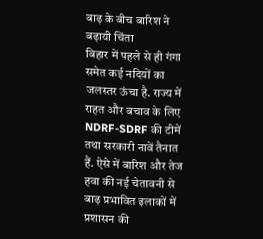बाढ़ के बीच बारिश ने बढ़ायी चिंता
बिहार में पहले से ही गंगा समेत कई नदियों का जलस्तर ऊंचा है. राज्य में राहत और बचाव के लिए NDRF-SDRF की टीमें तथा सरकारी नावें तैनात हैं. ऐसे में बारिश और तेज हवा की नई चेतावनी से बाढ़ प्रभावित इलाकों में प्रशासन की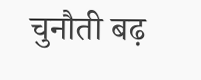चुनौती बढ़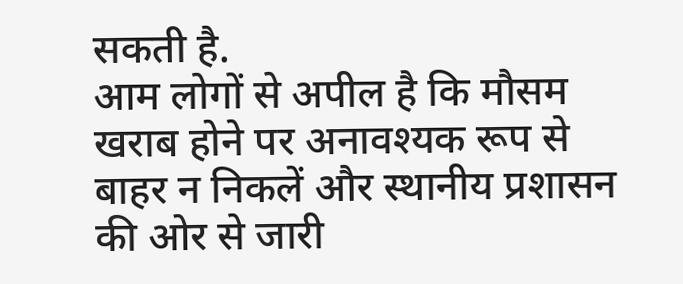सकती है.
आम लोगों से अपील है कि मौसम खराब होने पर अनावश्यक रूप से बाहर न निकलें और स्थानीय प्रशासन की ओर से जारी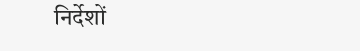निर्देशों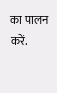का पालन करें.